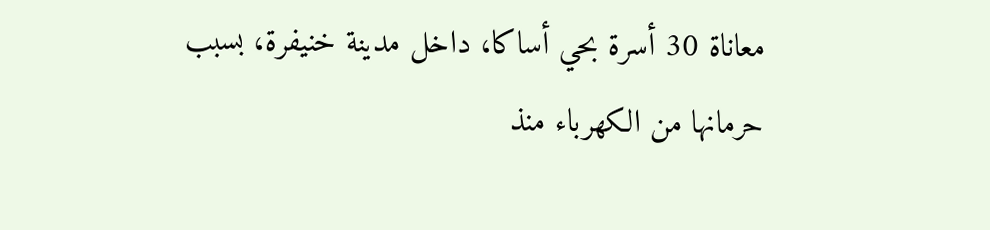معاناة 30 أسرة بحي أساكا، داخل مدينة خنيفرة، بسبب حرمانها من الكهرباء منذ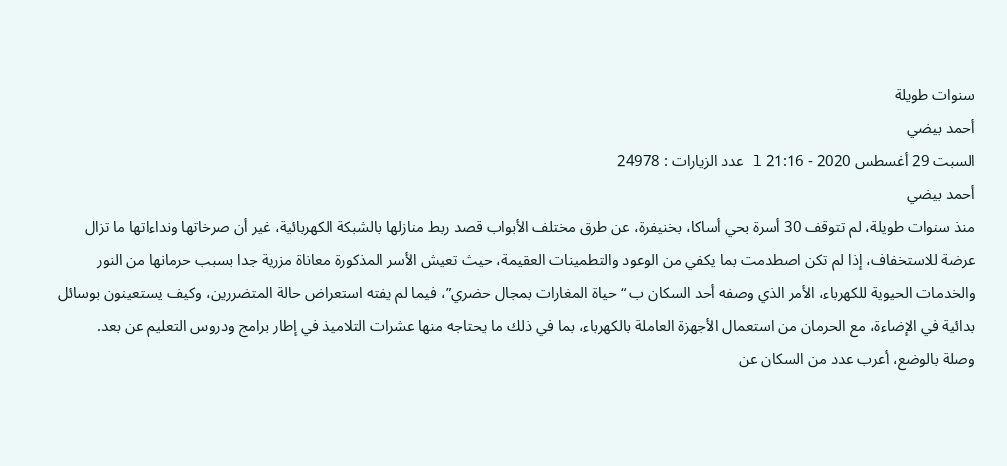سنوات طويلة
أحمد بيضي
السبت 29 أغسطس 2020 - 21:16 l عدد الزيارات : 24978
أحمد بيضي
منذ سنوات طويلة، لم تتوقف 30 أسرة بحي أساكا، بخنيفرة، عن طرق مختلف الأبواب قصد ربط منازلها بالشبكة الكهربائية، غير أن صرخاتها ونداءاتها ما تزال عرضة للاستخفاف، إذا لم تكن اصطدمت بما يكفي من الوعود والتطمينات العقيمة، حيث تعيش الأسر المذكورة معاناة مزرية جدا بسبب حرمانها من النور والخدمات الحيوية للكهرباء، الأمر الذي وصفه أحد السكان ب “حياة المغارات بمجال حضري”، فيما لم يفته استعراض حالة المتضررين، وكيف يستعينون بوسائل بدائية في الإضاءة، مع الحرمان من استعمال الأجهزة العاملة بالكهرباء، بما في ذلك ما يحتاجه منها عشرات التلاميذ في إطار برامج ودروس التعليم عن بعد.
وصلة بالوضع، أعرب عدد من السكان عن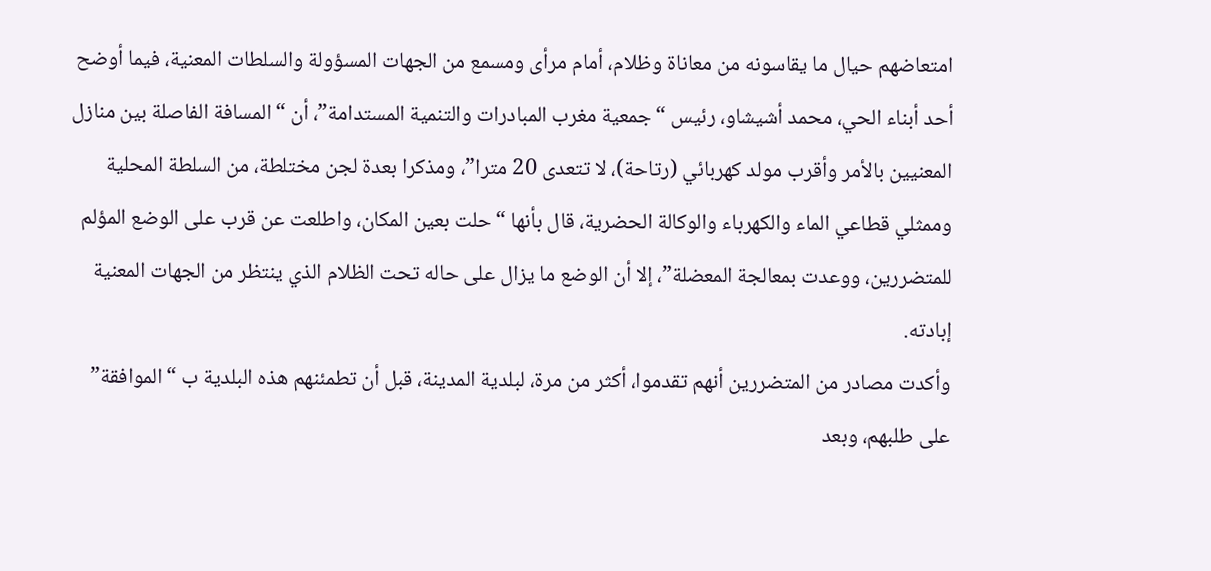امتعاضهم حيال ما يقاسونه من معاناة وظلام، أمام مرأى ومسمع من الجهات المسؤولة والسلطات المعنية، فيما أوضح أحد أبناء الحي، محمد أشيشاو، رئيس “جمعية مغرب المبادرات والتنمية المستدامة”، أن “المسافة الفاصلة بين منازل المعنيين بالأمر وأقرب مولد كهربائي (رتاحة)، لا تتعدى 20 مترا”، ومذكرا بعدة لجن مختلطة، من السلطة المحلية وممثلي قطاعي الماء والكهرباء والوكالة الحضرية، قال بأنها “حلت بعين المكان، واطلعت عن قرب على الوضع المؤلم للمتضررين، ووعدت بمعالجة المعضلة”، إلا أن الوضع ما يزال على حاله تحت الظلام الذي ينتظر من الجهات المعنية إبادته.
وأكدت مصادر من المتضررين أنهم تقدموا، أكثر من مرة، لبلدية المدينة، قبل أن تطمئنهم هذه البلدية ب “الموافقة” على طلبهم، وبعد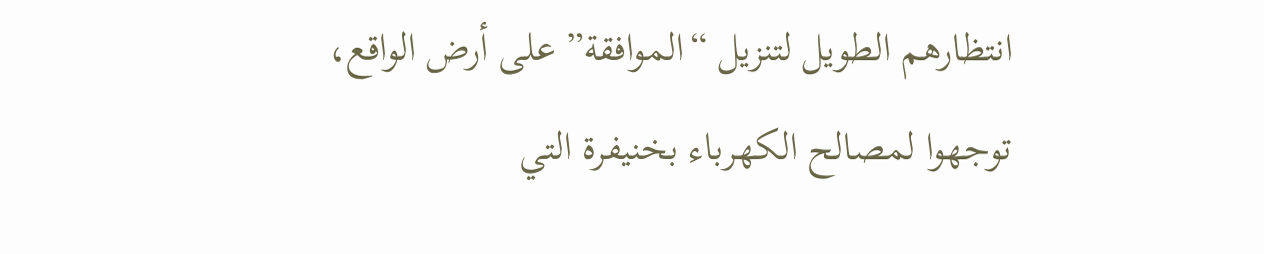انتظارهم الطويل لتنزيل “الموافقة” على أرض الواقع، توجهوا لمصالح الكهرباء بخنيفرة التي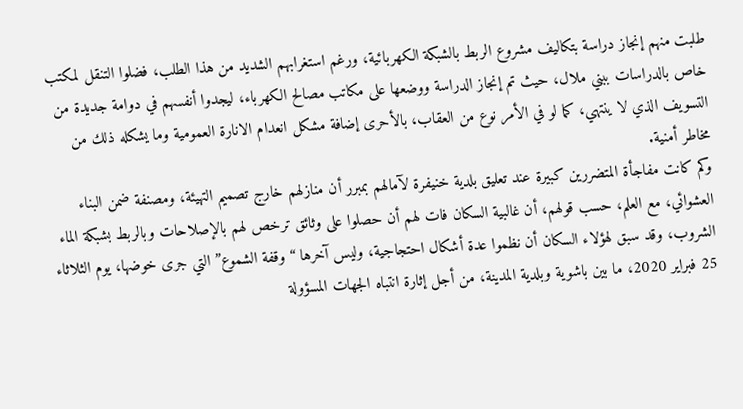طلبت منهم إنجاز دراسة بتكاليف مشروع الربط بالشبكة الكهربائية، ورغم استغرابهم الشديد من هذا الطلب، فضلوا التنقل لمكتب خاص بالدراسات ببني ملال، حيث تم إنجاز الدراسة ووضعها على مكاتب مصالح الكهرباء، ليجدوا أنفسهم في دوامة جديدة من التسويف الذي لا ينتهي، كما لو في الأمر نوع من العقاب، بالأحرى إضافة مشكل انعدام الانارة العمومية وما يشكله ذلك من مخاطر أمنية.
وكم كانت مفاجأة المتضررين كبيرة عند تعليق بلدية خنيفرة لآمالهم بمبرر أن منازلهم خارج تصميم التهيئة، ومصنفة ضمن البناء العشوائي، مع العلم، حسب قولهم، أن غالبية السكان فات لهم أن حصلوا على وثائق ترخص لهم بالإصلاحات وبالربط بشبكة الماء الشروب، وقد سبق لهؤلاء السكان أن نظموا عدة أشكال احتجاجية، وليس آخرها “وقفة الشموع” التي جرى خوضها، يوم الثلاثاء 25 فبراير 2020، ما بين باشوية وبلدية المدينة، من أجل إثارة انتباه الجهات المسؤولة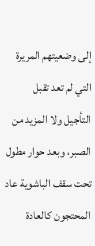إلى وضعيتهم المريرة التي لم تعد تقبل التأجيل ولا المزيد من الصبر، وبعد حوار مطول تحت سقف الباشوية عاد المحتجون كالعادة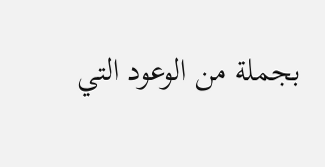بجملة من الوعود التي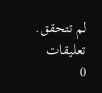لم تتحقق.
تعليقات
0